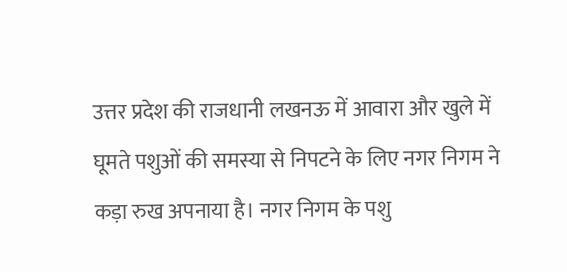उत्तर प्रदेश की राजधानी लखनऊ में आवारा और खुले में घूमते पशुओं की समस्या से निपटने के लिए नगर निगम ने कड़ा रुख अपनाया है। नगर निगम के पशु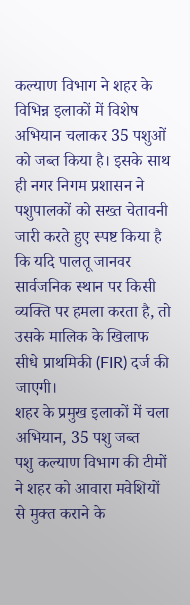कल्याण विभाग ने शहर के विभिन्न इलाकों में विशेष अभियान चलाकर 35 पशुओं को जब्त किया है। इसके साथ ही नगर निगम प्रशासन ने पशुपालकों को सख्त चेतावनी जारी करते हुए स्पष्ट किया है कि यदि पालतू जानवर सार्वजनिक स्थान पर किसी व्यक्ति पर हमला करता है, तो उसके मालिक के खिलाफ सीधे प्राथमिकी (FIR) दर्ज की जाएगी।
शहर के प्रमुख इलाकों में चला अभियान, 35 पशु जब्त
पशु कल्याण विभाग की टीमों ने शहर को आवारा मवेशियों से मुक्त कराने के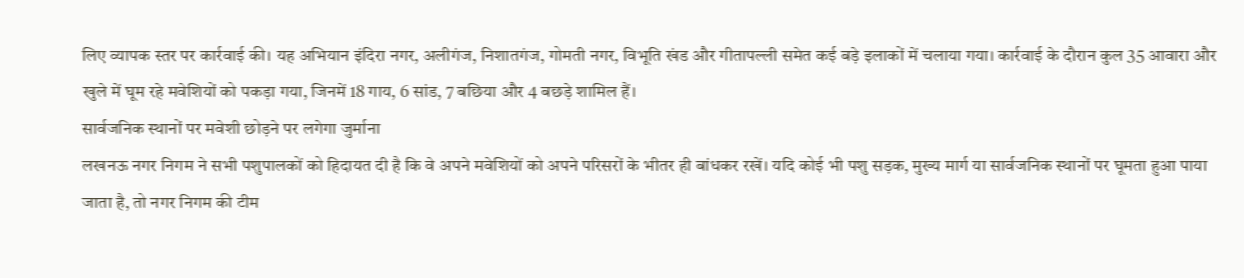लिए व्यापक स्तर पर कार्रवाई की। यह अभियान इंदिरा नगर, अलीगंज, निशातगंज, गोमती नगर, विभूति खंड और गीतापल्ली समेत कई बड़े इलाकों में चलाया गया। कार्रवाई के दौरान कुल 35 आवारा और खुले में घूम रहे मवेशियों को पकड़ा गया, जिनमें 18 गाय, 6 सांड, 7 बछिया और 4 बछड़े शामिल हैं।
सार्वजनिक स्थानों पर मवेशी छोड़ने पर लगेगा जुर्माना
लखनऊ नगर निगम ने सभी पशुपालकों को हिदायत दी है कि वे अपने मवेशियों को अपने परिसरों के भीतर ही बांधकर रखें। यदि कोई भी पशु सड़क, मुख्य मार्ग या सार्वजनिक स्थानों पर घूमता हुआ पाया जाता है, तो नगर निगम की टीम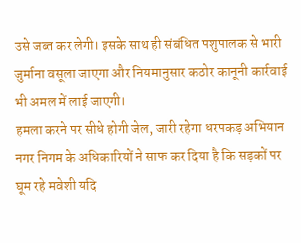उसे जब्त कर लेगी। इसके साथ ही संबंधित पशुपालक से भारी जुर्माना वसूला जाएगा और नियमानुसार कठोर कानूनी कार्रवाई भी अमल में लाई जाएगी।
हमला करने पर सीधे होगी जेल, जारी रहेगा धरपकड़ अभियान
नगर निगम के अधिकारियों ने साफ कर दिया है कि सड़कों पर घूम रहे मवेशी यदि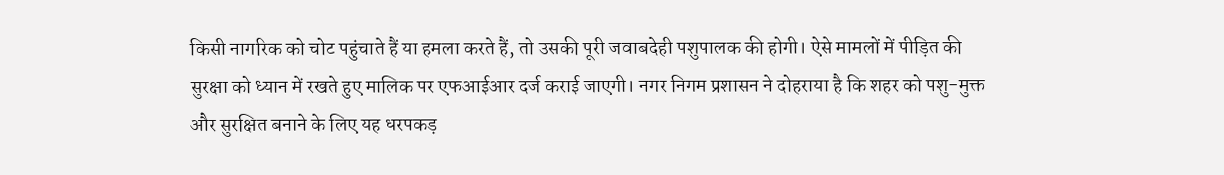किसी नागरिक को चोट पहुंचाते हैं या हमला करते हैं, तो उसकी पूरी जवाबदेही पशुपालक की होगी। ऐसे मामलों में पीड़ित की सुरक्षा को ध्यान में रखते हुए मालिक पर एफआईआर दर्ज कराई जाएगी। नगर निगम प्रशासन ने दोहराया है कि शहर को पशु-मुक्त और सुरक्षित बनाने के लिए यह धरपकड़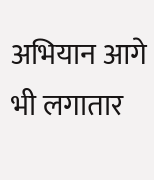अभियान आगे भी लगातार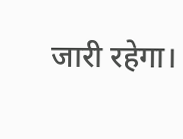जारी रहेगा।